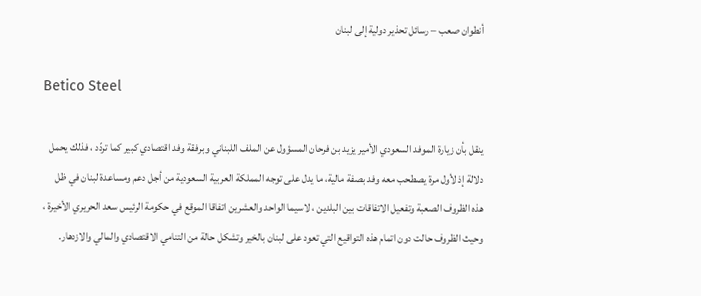أنطوان صعب – رسائل تحذير دولية إلى لبنان

Betico Steel

ينقل بأن زيارة الموفد السعودي الأمير يزيد بن فرحان المسؤول عن الملف اللبناني وبرفقة وفد اقتصادي كبير كما تردّد ، فذلك يحمل دلالة إذ لأول مرة يصطحب معه وفد بصفة مالية، ما يدل على توجه المملكة العربية السعودية من أجل دعم ومساعدة لبنان في ظل هذه الظروف الصعبة وتفعيل الاتفاقات بين البلدين ، لاسيما الواحد والعشرين اتفاقا الموقع في حكومة الرئيس سعد الحريري الأخيرة ، وحيث الظروف حالت دون اتمام هذه التواقيع التي تعود على لبنان بالخير وتشكل حالة من التنامي الاقتصادي والمالي والازدهار.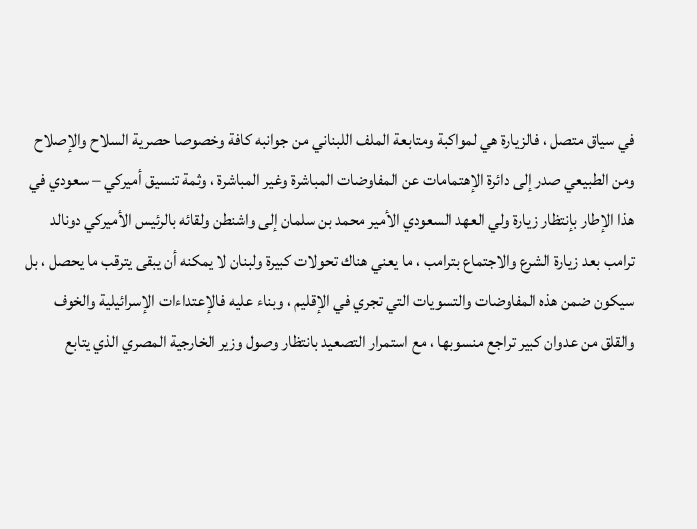في سياق متصل ، فالزيارة هي لمواكبة ومتابعة الملف اللبناني من جوانبه كافة وخصوصا حصرية السلاح والإصلاح ومن الطبيعي صدر إلى دائرة الإهتمامات عن المفاوضات المباشرة وغير المباشرة ، وثمة تنسيق أميركي – سعودي في هذا الإطار بإنتظار زيارة ولي العهد السعودي الأمير محمد بن سلمان إلى واشنطن ولقائه بالرئيس الأميركي دونالد ترامب بعد زيارة الشرع والاجتماع بترامب ، ما يعني هناك تحولات كبيرة ولبنان لا يمكنه أن يبقى يترقب ما يحصل ، بل سيكون ضمن هذه المفاوضات والتسويات التي تجري في الإقليم ، وبناء عليه فالإعتداءات الإسرائيلية والخوف والقلق من عدوان كبير تراجع منسوبها ، مع استمرار التصعيد بانتظار وصول وزير الخارجية المصري الذي يتابع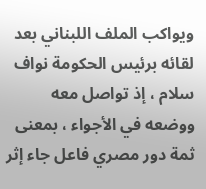ويواكب الملف اللبناني بعد لقائه برئيس الحكومة نواف سلام ، إذ تواصل معه ووضعه في الأجواء ، بمعنى ثمة دور مصري فاعل جاء إثر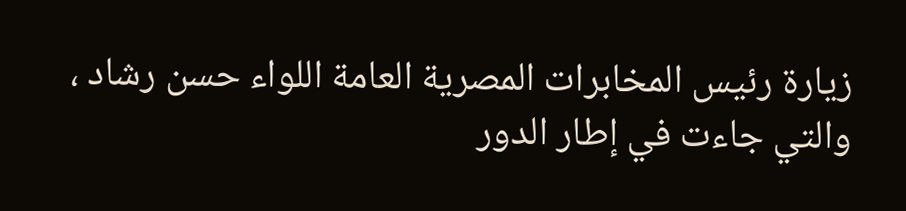زيارة رئيس المخابرات المصرية العامة اللواء حسن رشاد ، والتي جاءت في إطار الدور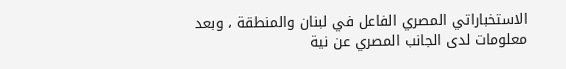الاستخباراتي المصري الفاعل في لبنان والمنطقة ، وبعد معلومات لدى الجانب المصري عن نية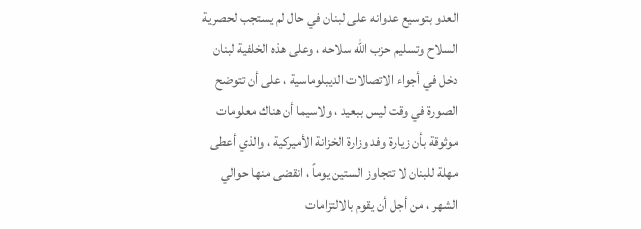العدو بتوسيع عدوانه على لبنان في حال لم يستجب لحصرية السلاح وتسليم حزب الله سلاحه ، وعلى هذه الخلفية لبنان دخل في أجواء الاتصالات الديبلوماسية ، على أن تتوضح الصورة في وقت ليس ببعيد ، ولاسيما أن هناك معلومات موثوقة بأن زيارة وفد وزارة الخزانة الأميركية ، والذي أعطى مهلة للبنان لا تتجاوز الستين يوماً ، انقضى منها حوالي الشهر ، من أجل أن يقوم بالالتزامات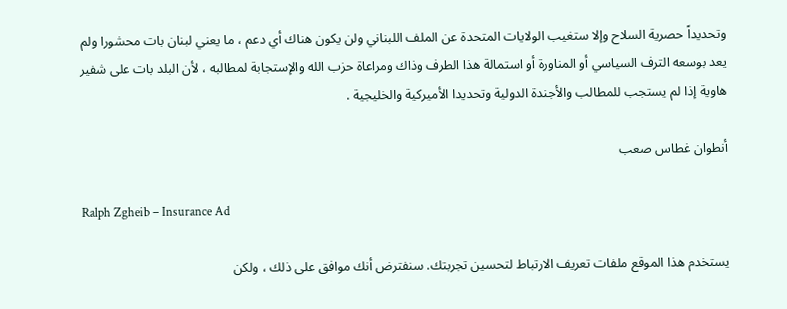وتحديداً حصرية السلاح وإلا ستغيب الولايات المتحدة عن الملف اللبناني ولن يكون هناك أي دعم ، ما يعني لبنان بات محشورا ولم يعد بوسعه الترف السياسي أو المناورة أو استمالة هذا الطرف وذاك ومراعاة حزب الله والإستجابة لمطالبه ، لأن البلد بات على شفير هاوية إذا لم يستجب للمطالب والأجندة الدولية وتحديدا الأميركية والخليجية .

أنطوان غطاس صعب

Ralph Zgheib – Insurance Ad

يستخدم هذا الموقع ملفات تعريف الارتباط لتحسين تجربتك. سنفترض أنك موافق على ذلك ، ولكن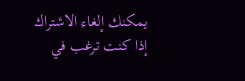يمكنك إلغاء الاشتراك إذا كنت ترغب في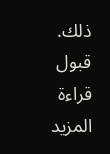ذلك. قبول قراءة المزيد